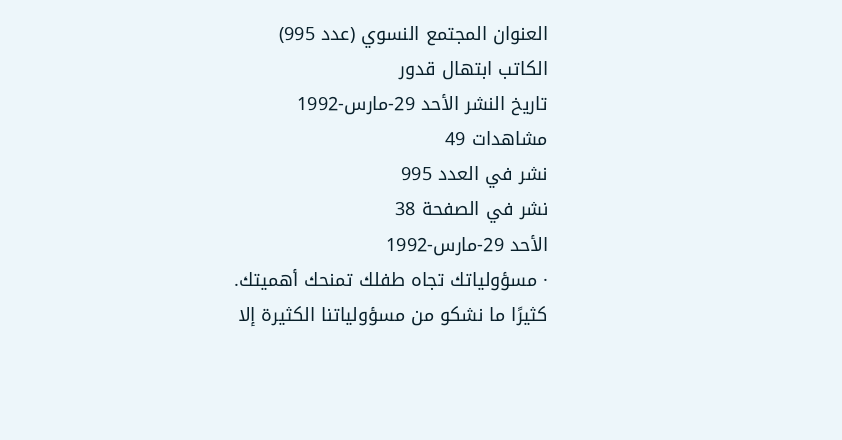العنوان المجتمع النسوي (عدد 995)
الكاتب ابتهال قدور
تاريخ النشر الأحد 29-مارس-1992
مشاهدات 49
نشر في العدد 995
نشر في الصفحة 38
الأحد 29-مارس-1992
· مسؤولياتك تجاه طفلك تمنحك أهميتك.
كثيرًا ما نشكو من مسؤولياتنا الكثيرة إلا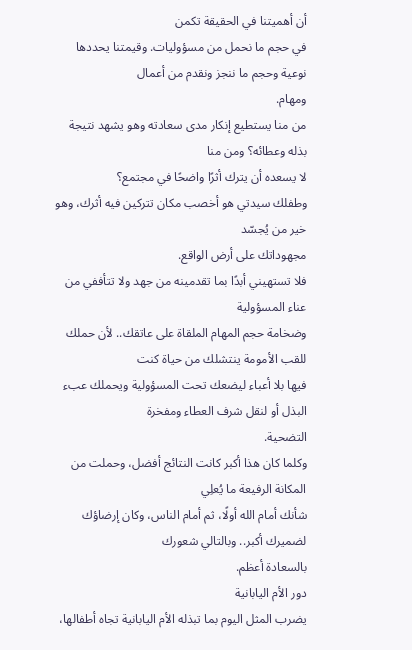أن أهميتنا في الحقيقة تكمن
في حجم ما نحمل من مسؤوليات. وقيمتنا يحددها نوعية وحجم ما ننجز ونقدم من أعمال
ومهام.
من منا يستطيع إنكار مدى سعادته وهو يشهد نتيجة بذله وعطائه؟ ومن منا
لا يسعده أن يترك أثرًا واضحًا في مجتمع؟
وطفلك سيدتي هو أخصب مكان تتركين فيه أثرك، وهو خير من يُجسّد
مجهوداتك على أرض الواقع.
فلا تستهيني أبدًا بما تقدمينه من جهد ولا تتأففي من عناء المسؤولية
وضخامة حجم المهام الملقاة على عاتقك.. لأن حملك للقب الأمومة ينتشلك من حياة كنت
فيها بلا أعباء ليضعك تحت المسؤولية ويحملك عبء البذل أو لنقل شرف العطاء ومفخرة
التضحية.
وكلما كان هذا أكبر كانت النتائج أفضل، وحملت من المكانة الرفيعة ما يُعلِي
شأنك أمام الله أولًا، ثم أمام الناس، وكان إرضاؤك لضميرك أكبر.. وبالتالي شعورك
بالسعادة أعظم.
دور الأم اليابانية
يضرب المثل اليوم بما تبذله الأم اليابانية تجاه أطفالها،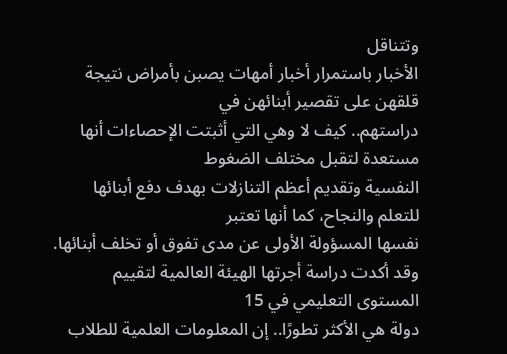وتتناقل
الأخبار باستمرار أخبار أمهات يصبن بأمراض نتيجة قلقهن على تقصير أبنائهن في
دراستهم.. كيف لا وهي التي أثبتت الإحصاءات أنها مستعدة لتقبل مختلف الضغوط
النفسية وتقديم أعظم التنازلات بهدف دفع أبنائها للتعلم والنجاح، كما أنها تعتبر
نفسها المسؤولة الأولى عن مدى تفوق أو تخلف أبنائها.
وقد أكدت دراسة أجرتها الهيئة العالمية لتقييم المستوى التعليمي في 15
دولة هي الأكثر تطورًا.. إن المعلومات العلمية للطلاب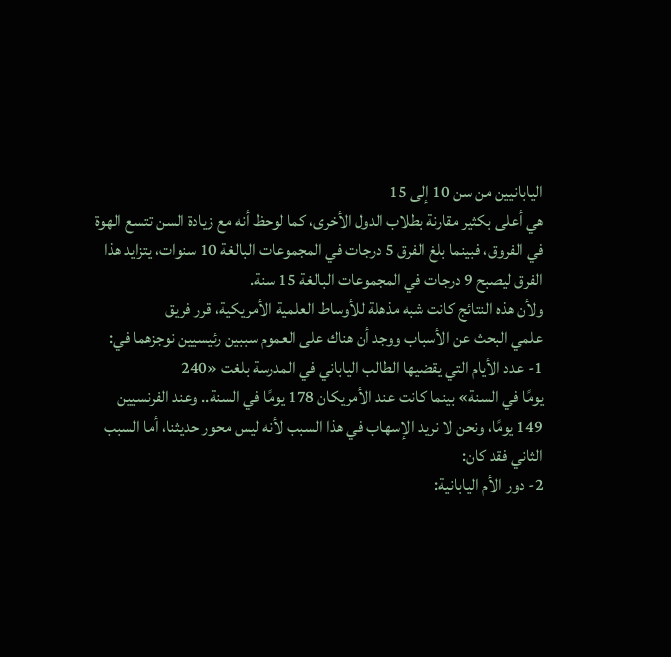اليابانيين من سن 10 إلى 15
هي أعلى بكثير مقارنة بطلاب الدول الأخرى، كما لوحظ أنه مع زيادة السن تتسع الهوة
في الفروق، فبينما بلغ الفرق 5 درجات في المجموعات البالغة 10 سنوات، يتزايد هذا
الفرق ليصبح 9 درجات في المجموعات البالغة 15 سنة.
ولأن هذه النتائج كانت شبه مذهلة للأوساط العلمية الأمريكية، قرر فريق
علمي البحث عن الأسباب ووجد أن هناك على العموم سببين رئيسيين نوجزهما في:
1- عدد الأيام التي يقضيها الطالب الياباني في المدرسة بلغت «240
يومًا في السنة» بينما كانت عند الأمريكان 178 يومًا في السنة.. وعند الفرنسيين
149 يومًا، ونحن لا نريد الإسهاب في هذا السبب لأنه ليس محور حديثنا، أما السبب
الثاني فقد كان:
2- دور الأم اليابانية: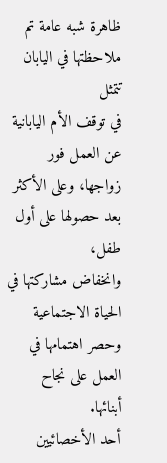ظاهرة شبه عامة تم ملاحظتها في اليابان تتمثل
في توقف الأم اليابانية عن العمل فور زواجها، وعلى الأكثر بعد حصولها على أول طفل،
وانخفاض مشاركتها في الحياة الاجتماعية وحصر اهتمامها في العمل على نجاح أبنائها.
أحد الأخصائيين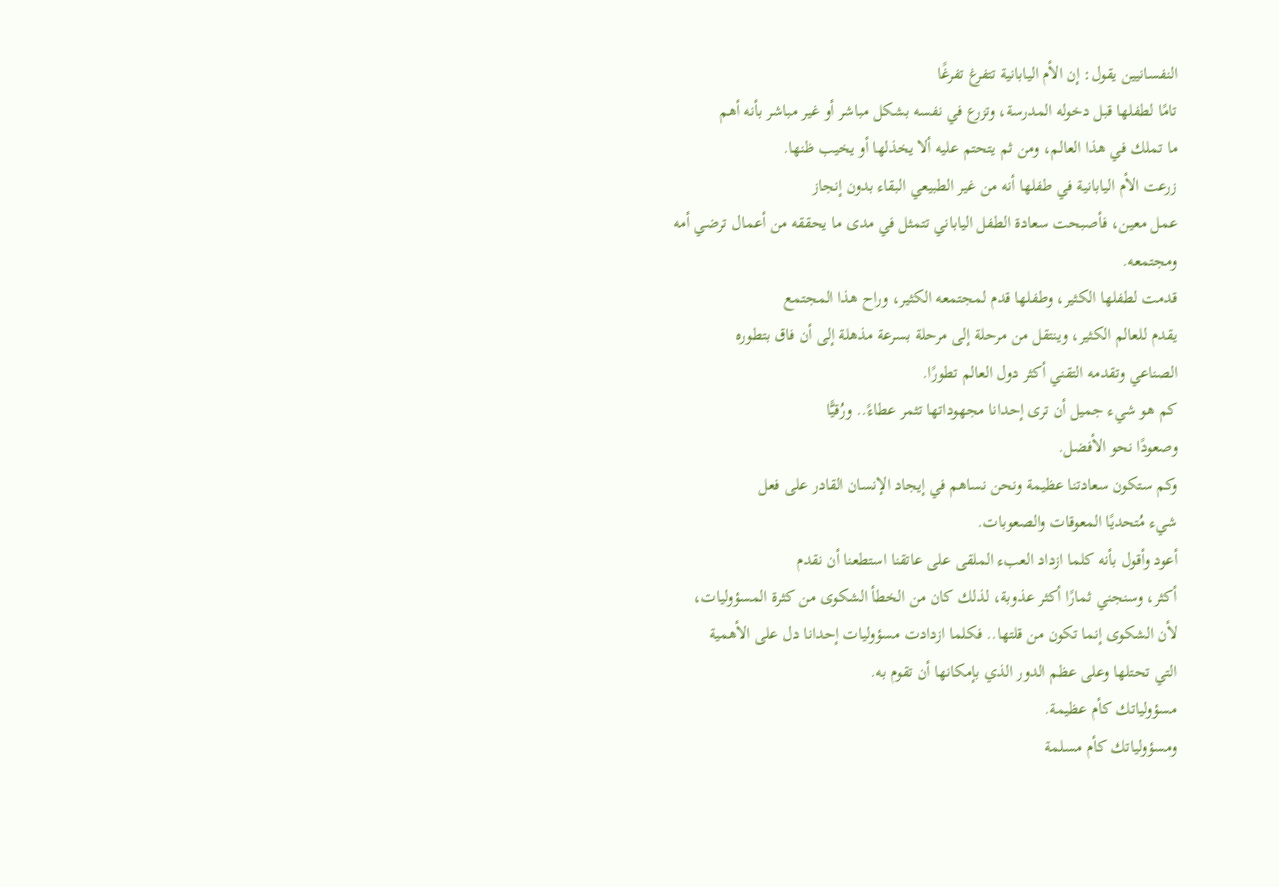النفسانيين يقول: إن الأم اليابانية تتفرغ تفرغًا
تامًا لطفلها قبل دخوله المدرسة، وتزرع في نفسه بشكل مباشر أو غير مباشر بأنه أهم
ما تملك في هذا العالم، ومن ثم يتحتم عليه ألا يخذلها أو يخيب ظنها.
زرعت الأم اليابانية في طفلها أنه من غير الطبيعي البقاء بدون إنجاز
عمل معين، فأصبحت سعادة الطفل الياباني تتمثل في مدى ما يحققه من أعمال ترضي أمه
ومجتمعه.
قدمت لطفلها الكثير، وطفلها قدم لمجتمعه الكثير، وراح هذا المجتمع
يقدم للعالم الكثير، وينتقل من مرحلة إلى مرحلة بسرعة مذهلة إلى أن فاق بتطوره
الصناعي وتقدمه التقني أكثر دول العالم تطورًا.
كم هو شيء جميل أن ترى إحدانا مجهوداتها تثمر عطاءً.. ورُقيًّا
وصعودًا نحو الأفضل.
وكم ستكون سعادتنا عظيمة ونحن نساهم في إيجاد الإنسان القادر على فعل
شيء مُتحديًا المعوقات والصعوبات.
أعود وأقول بأنه كلما ازداد العبء الملقى على عاتقنا استطعنا أن نقدم
أكثر، وسنجني ثمارًا أكثر عذوبة، لذلك كان من الخطأ الشكوى من كثرة المسؤوليات،
لأن الشكوى إنما تكون من قلتها.. فكلما ازدادت مسؤوليات إحدانا دل على الأهمية
التي تحتلها وعلى عظم الدور الذي بإمكانها أن تقوم به.
مسؤولياتك كأم عظيمة.
ومسؤولياتك كأم مسلمة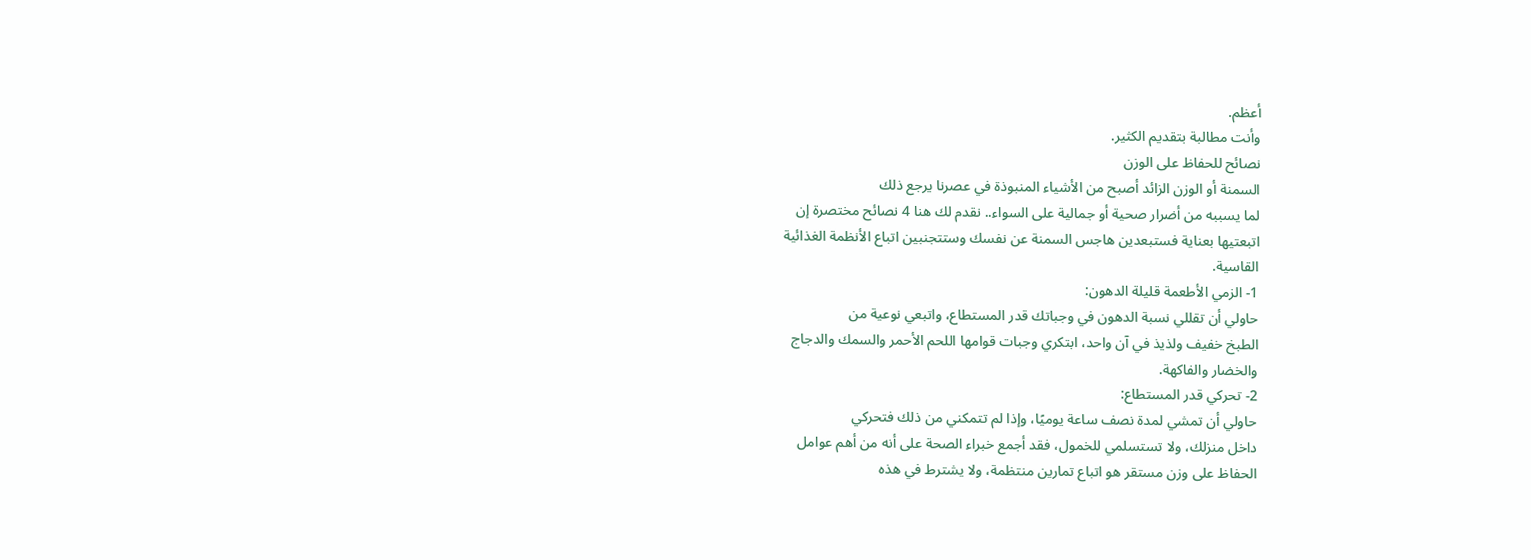أعظم.
وأنت مطالبة بتقديم الكثير.
نصائح للحفاظ على الوزن
السمنة أو الوزن الزائد أصبح من الأشياء المنبوذة في عصرنا يرجع ذلك
لما يسببه من أضرار صحية أو جمالية على السواء.. نقدم لك هنا 4 نصائح مختصرة إن
اتبعتيها بعناية فستبعدين هاجس السمنة عن نفسك وستتجنبين اتباع الأنظمة الغذائية
القاسية.
1- الزمي الأطعمة قليلة الدهون:
حاولي أن تقللي نسبة الدهون في وجباتك قدر المستطاع، واتبعي نوعية من
الطبخ خفيف ولذيذ في آن واحد، ابتكري وجبات قوامها اللحم الأحمر والسمك والدجاج
والخضار والفاكهة.
2- تحركي قدر المستطاع:
حاولي أن تمشي لمدة نصف ساعة يوميًا، وإذا لم تتمكني من ذلك فتحركي
داخل منزلك، ولا تستسلمي للخمول، فقد أجمع خبراء الصحة على أنه من أهم عوامل
الحفاظ على وزن مستقر هو اتباع تمارين منتظمة، ولا يشترط في هذه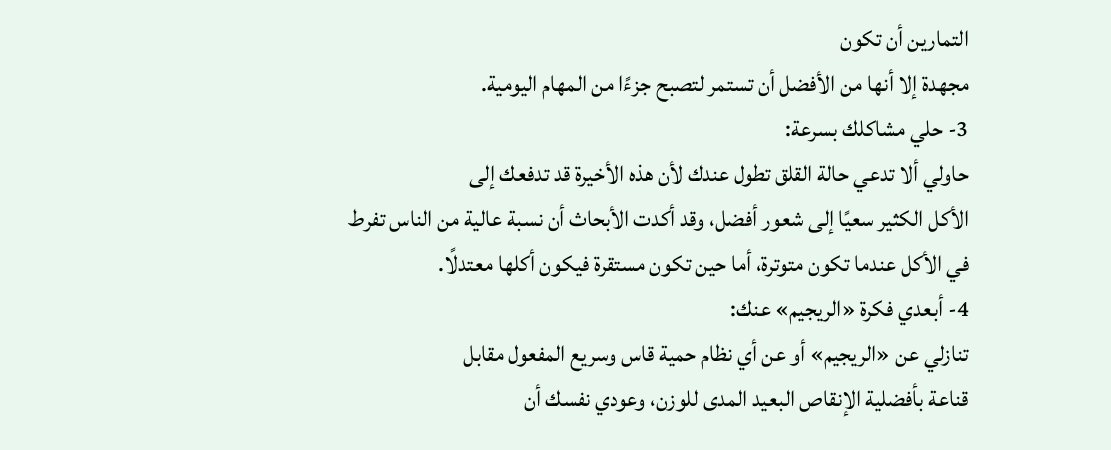التمارين أن تكون
مجهدة إلا أنها من الأفضل أن تستمر لتصبح جزءًا من المهام اليومية.
3- حلي مشاكلك بسرعة:
حاولي ألا تدعي حالة القلق تطول عندك لأن هذه الأخيرة قد تدفعك إلى
الأكل الكثير سعيًا إلى شعور أفضل، وقد أكدت الأبحاث أن نسبة عالية من الناس تفرط
في الأكل عندما تكون متوترة، أما حين تكون مستقرة فيكون أكلها معتدلًا.
4- أبعدي فكرة «الريجيم» عنك:
تنازلي عن «الريجيم» أو عن أي نظام حمية قاس وسريع المفعول مقابل
قناعة بأفضلية الإنقاص البعيد المدى للوزن، وعودي نفسك أن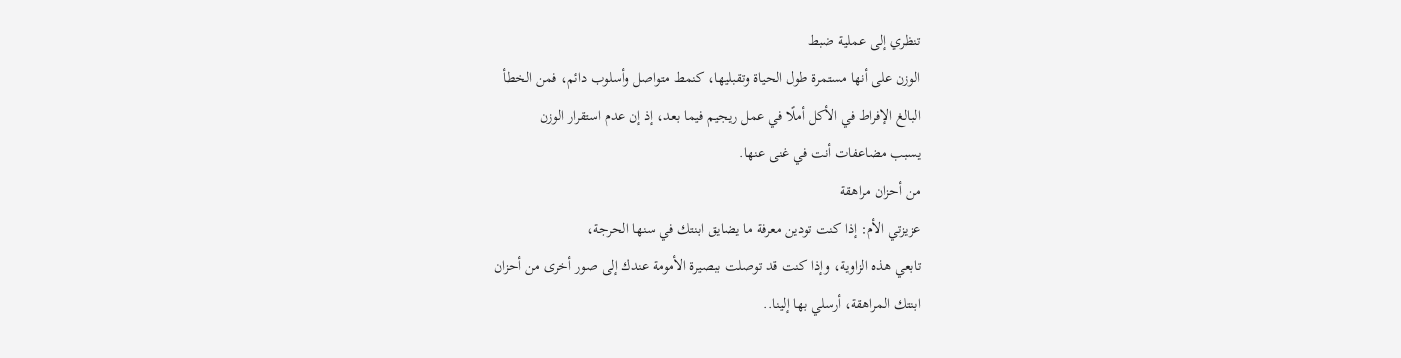تنظري إلى عملية ضبط
الوزن على أنها مستمرة طول الحياة وتقبليها، كنمط متواصل وأسلوب دائم، فمن الخطأ
البالغ الإفراط في الأكل أملًا في عمل ريجيم فيما بعد، إذ إن عدم استقرار الوزن
يسبب مضاعفات أنت في غنى عنها.
من أحزان مراهقة
عزيزتي الأم: إذا كنت تودين معرفة ما يضايق ابنتك في سنها الحرجة،
تابعي هذه الزاوية، وإذا كنت قد توصلت ببصيرة الأمومة عندك إلى صور أخرى من أحزان
ابنتك المراهقة، أرسلي بها إلينا..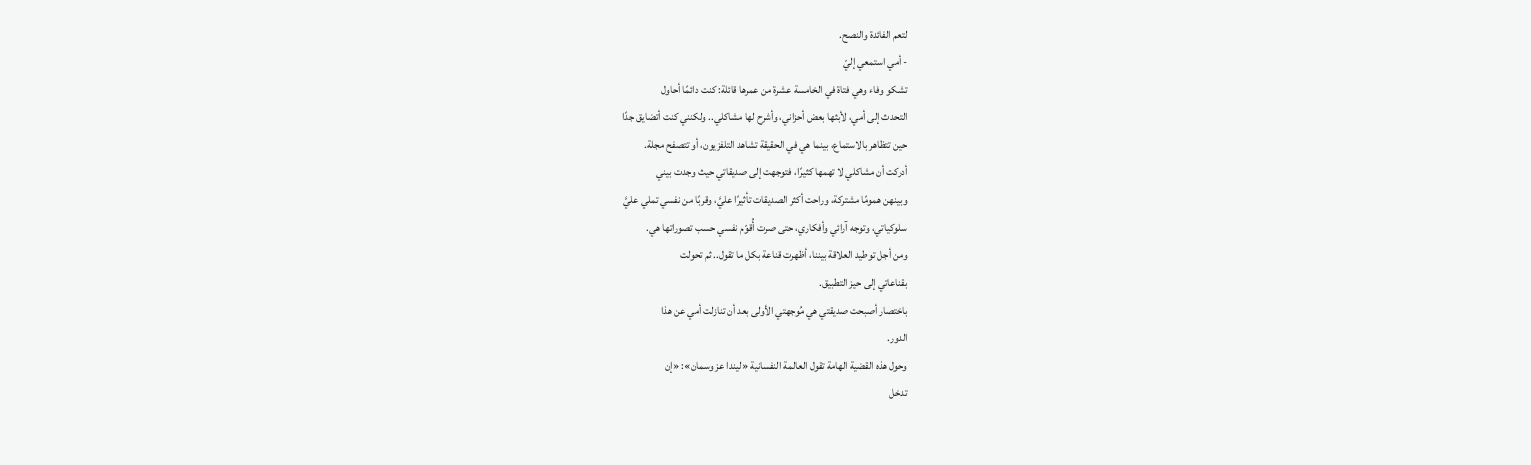لتعم الفائدة والنصح.
- أمي استمعي إليّ
تشكو وفاء وهي فتاة في الخامسة عشرة من عمرها قائلة: كنت دائمًا أحاول
التحدث إلى أمي، لأبثها بعض أحزاني، وأشرح لها مشاكلي.. ولكنني كنت أتضايق جدًا
حين تتظاهر بالاستماع، بينما هي في الحقيقة تشاهد التلفزيون، أو تتصفح مجلة.
أدركت أن مشاكلي لا تهمها كثيرًا، فتوجهت إلى صديقاتي حيث وجدت بيني
وبينهن همومًا مشتركة، وراحت أكثر الصديقات تأثيرًا عليَّ، وقربًا من نفسي تملي عليَّ
سلوكياتي، وتوجه آرائي وأفكاري، حتى صرت أُقوّم نفسي حسب تصوراتها هي.
ومن أجل توطيد العلاقة بيننا، أظهرت قناعة بكل ما تقول.. ثم تحولت
بقناعاتي إلى حيز التطبيق.
باختصار أصبحت صديقتي هي مُوجهتي الأولى بعد أن تنازلت أمي عن هذا
الدور.
وحول هذه القضية الهامة تقول العالمة النفسانية «ليندا عز وسمان»: «إن
تدخل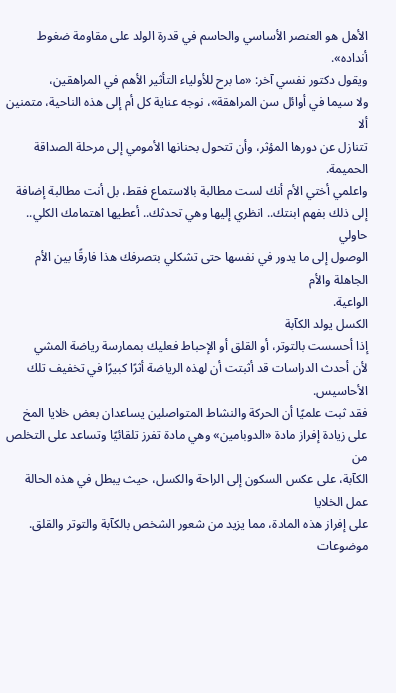الأهل هو العنصر الأساسي والحاسم في قدرة الولد على مقاومة ضغوط أنداده».
ويقول دكتور نفسي آخر: «ما برح للأولياء التأثير الأهم في المراهقين،
ولا سيما في أوائل سن المراهقة»، نوجه عناية كل أم إلى هذه الناحية، متمنين ألا
تتنازل عن دورها المؤثر، وأن تتحول بحنانها الأمومي إلى مرحلة الصداقة الحميمة.
واعلمي أختي الأم أنك لست مطالبة بالاستماع فقط، بل أنت مطالبة إضافة
إلى ذلك بفهم ابنتك.. انظري إليها وهي تحدثك.. أعطيها اهتمامك الكلي.. حاولي
الوصول إلى ما يدور في نفسها حتى تشكلي بتصرفك هذا فارقًا بين الأم الجاهلة والأم
الواعية.
الكسل يولد الكآبة
إذا أحسست بالتوتر، أو القلق أو الإحباط فعليك بممارسة رياضة المشي
لأن أحدث الدراسات قد أثبتت أن لهذه الرياضة أثرًا كبيرًا في تخفيف تلك الأحاسيس.
فقد ثبت علميًا أن الحركة والنشاط المتواصلين يساعدان بعض خلايا المخ
على زيادة إفراز مادة «الدوبامين» وهي مادة تفرز تلقائيًا وتساعد على التخلص من
الكآبة، على عكس السكون إلى الراحة والكسل، حيث يبطل في هذه الحالة عمل الخلايا
على إفراز هذه المادة، مما يزيد من شعور الشخص بالكآبة والتوتر والقلق.
موضوعات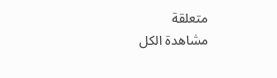متعلقة
مشاهدة الكل